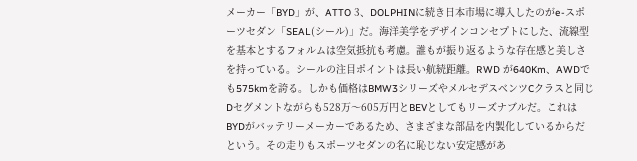メーカー「BYD」が、ATTO 3、DOLPHINに続き日本市場に導入したのがe-スポーツセダン「SEAL(シール)」だ。海洋美学をデザインコンセプトにした、流線型を基本とするフォルムは空気抵抗も考慮。誰もが振り返るような存在感と美しさを持っている。シールの注目ポイントは長い航続距離。RWD が640Km、AWDでも575kmを誇る。しかも価格はBMW3シリーズやメルセデスベンツCクラスと同じDセグメントながらも528万〜605万円とBEVとしてもリーズナブルだ。これはBYDがバッテリーメーカーであるため、さまざまな部品を内製化しているからだという。その走りもスポーツセダンの名に恥じない安定感があ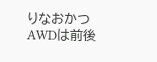りなおかつAWDは前後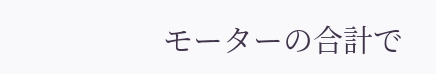モーターの合計で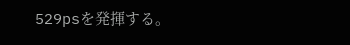529psを発揮する。